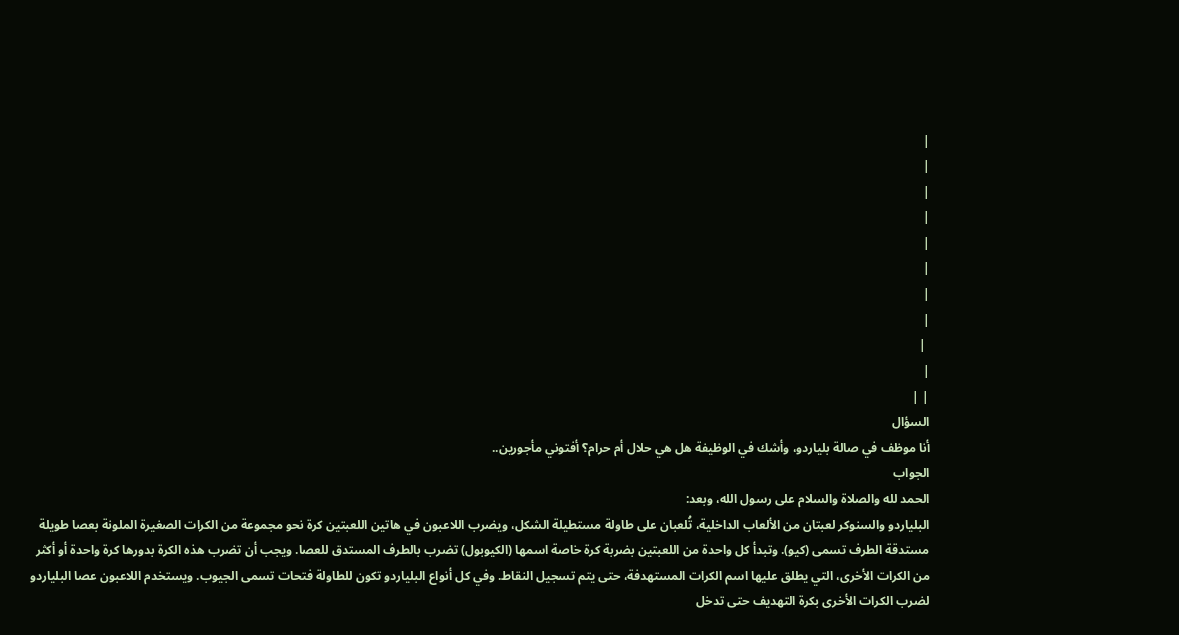|
|
|
|
|
|
|
|
 |
|
| |
السؤال
أنا موظف في صالة بلياردو، وأشك في الوظيفة هل هي حلال أم حرام؟ أفتوني مأجورين..
الجواب
الحمد لله والصلاة والسلام على رسول الله، وبعد:
البلياردو والسنوكر لعبتان من الألعاب الداخلية، تُلعبان على طاولة مستطيلة الشكل، ويضرب اللاعبون في هاتين اللعبتين كرة نحو مجموعة من الكرات الصغيرة الملونة بعصا طويلة مستدقة الطرف تسمى (كيو). وتبدأ كل واحدة من اللعبتين بضربة كرة خاصة اسمها (الكيوبول) تضرب بالطرف المستدق للعصا. ويجب أن تضرب هذه الكرة بدورها كرة واحدة أو أكثر من الكرات الأخرى، التي يطلق عليها اسم الكرات المستهدفة، حتى يتم تسجيل النقاط. وفي كل أنواع البلياردو تكون للطاولة فتحات تسمى الجيوب. ويستخدم اللاعبون عصا البلياردو لضرب الكرات الأخرى بكرة التهديف حتى تدخل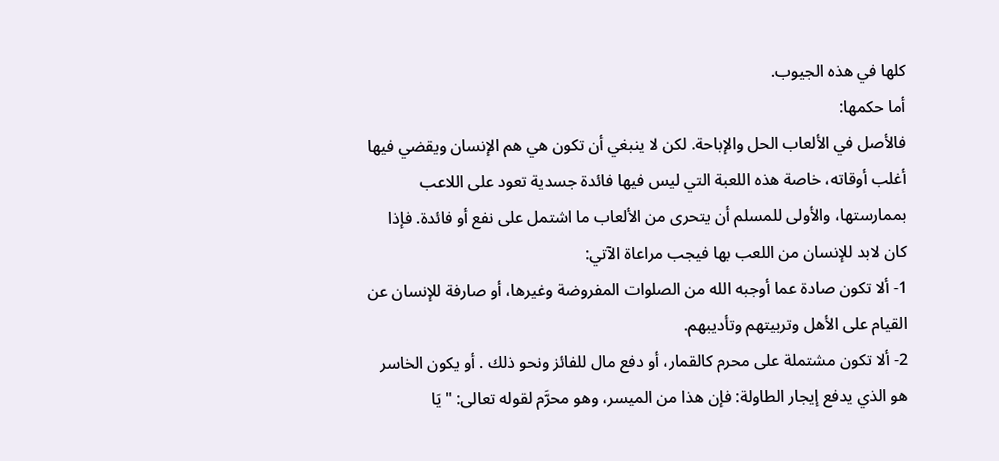كلها في هذه الجيوب.
أما حكمها:
فالأصل في الألعاب الحل والإباحة. لكن لا ينبغي أن تكون هي هم الإنسان ويقضي فيها أغلب أوقاته، خاصة هذه اللعبة التي ليس فيها فائدة جسدية تعود على اللاعب بممارستها، والأولى للمسلم أن يتحرى من الألعاب ما اشتمل على نفع أو فائدة. فإذا كان لابد للإنسان من اللعب بها فيجب مراعاة الآتي:
1- ألا تكون صادة عما أوجبه الله من الصلوات المفروضة وغيرها، أو صارفة للإنسان عن القيام على الأهل وتربيتهم وتأديبهم.
2- ألا تكون مشتملة على محرم كالقمار، أو دفع مال للفائز ونحو ذلك . أو يكون الخاسر هو الذي يدفع إيجار الطاولة: فإن هذا من الميسر، وهو محرَّم لقوله تعالى: "يَا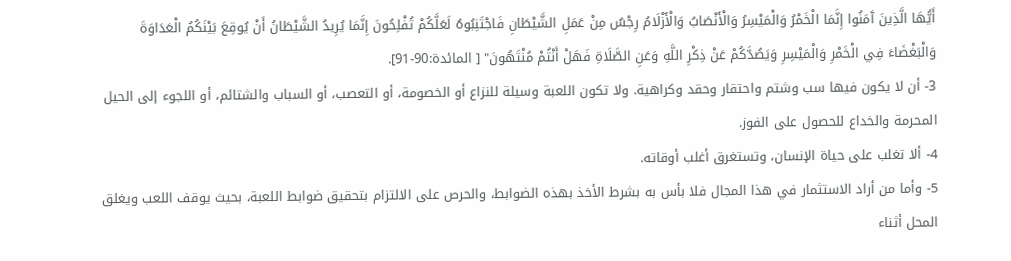أَيُّهَا الَّذِينَ آَمَنُوا إِنَّمَا الْخَمْرُ وَالْمَيْسِرُ وَالْأَنْصَابُ وَالْأَزْلَامُ رِجْسٌ مِنْ عَمَلِ الشَّيْطَانِ فَاجْتَنِبُوهُ لَعَلَّكُمْ تُفْلِحُونَ إِنَّمَا يُرِيدُ الشَّيْطَانُ أَنْ يُوقِعَ بَيْنَكُمُ الْعَدَاوَةَ وَالْبَغْضَاءَ فِي الْخَمْرِ وَالْمَيْسِرِ وَيَصُدَّكُمْ عَنْ ذِكْرِ اللَّهِ وَعَنِ الصَّلَاةِ فَهَلْ أَنْتُمْ مُنْتَهُونَ" [ المائدة:90-91].
3- أن لا يكون فيها سب وشتم واحتقار وحقد وكراهية. ولا تكون اللعبة وسيلة للنزاع أو الخصومة، أو التعصب، أو السباب والشتائم، أو اللجوء إلى الحيل المحرمة والخداع للحصول على الفوز.
4- ألا تغلب على حياة الإنسان، وتستغرق أغلب أوقاته.
5- وأما من أراد الاستثمار في هذا المجال فلا بأس به بشرط الأخذ بهذه الضوابط، والحرص على الالتزام بتحقيق ضوابط اللعبة، بحيث يوقف اللعب ويغلق المحل أثناء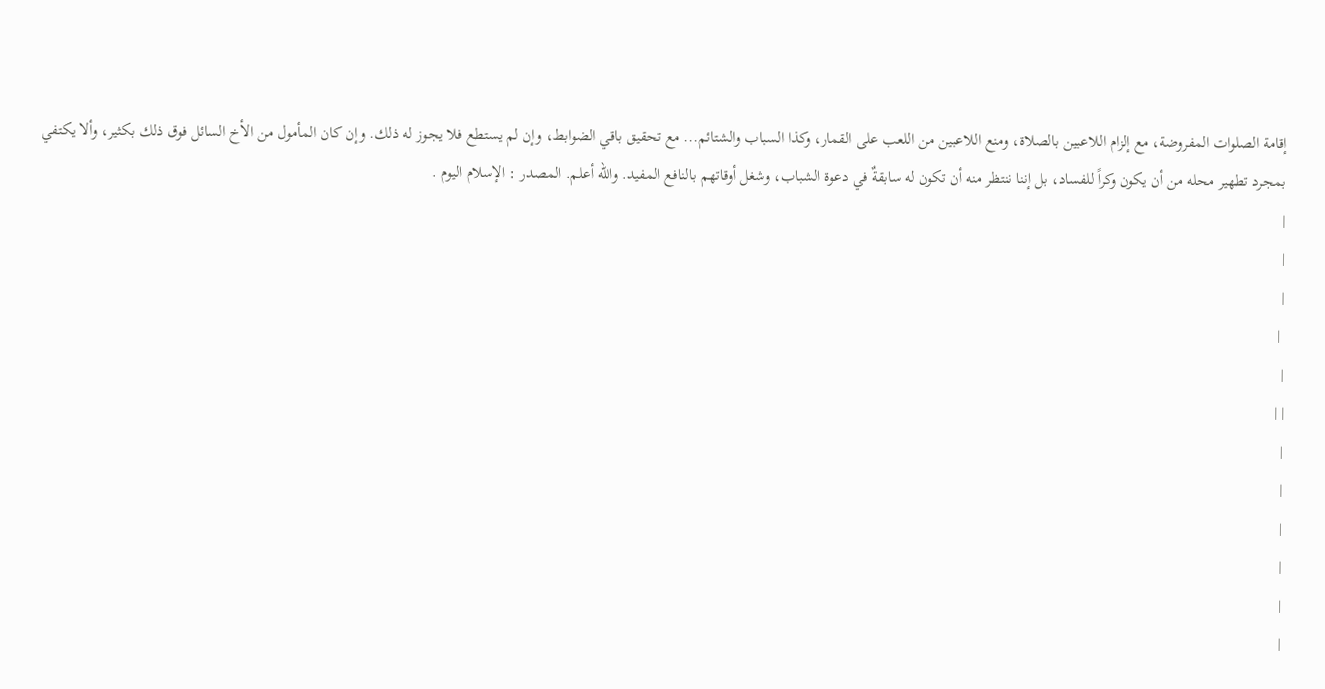إقامة الصلوات المفروضة، مع إلزام اللاعبين بالصلاة، ومنع اللاعبين من اللعب على القمار، وكذا السباب والشتائم... مع تحقيق باقي الضوابط، وإن لم يستطع فلا يجوز له ذلك. وإن كان المأمول من الأخ السائل فوق ذلك بكثير، وألا يكتفي بمجرد تطهير محله من أن يكون وكراً للفساد، بل إننا ننتظر منه أن تكون له سابقةٌ في دعوة الشباب، وشغل أوقاتهم بالنافع المفيد. والله أعلم. المصدر : الإسلام اليوم .
|
|
|
 |
|
| |
|
|
|
|
|
|